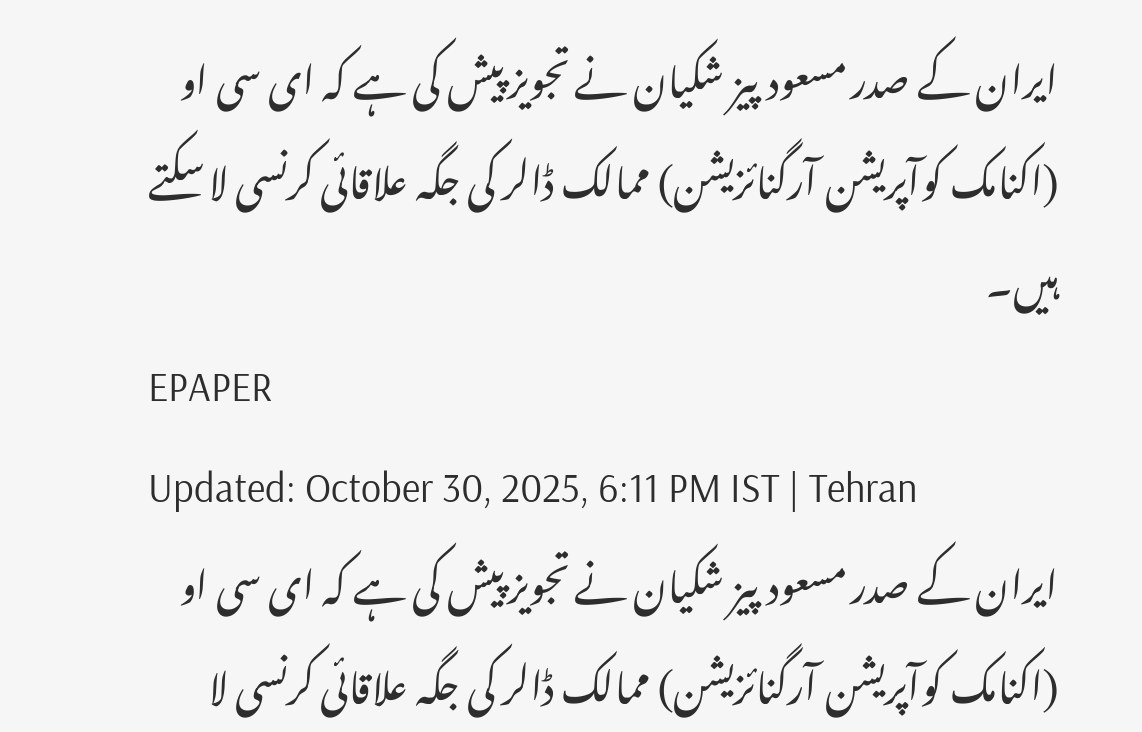ایران کے صدر مسعود پیز شکیان نے تجویز پیش کی ہے کہ ای سی او (اکنامک کوآپریشن آرگنائزیشن) ممالک ڈالر کی جگہ علاقائی کرنسی لا سکتے ہیں۔
EPAPER
Updated: October 30, 2025, 6:11 PM IST | Tehran
ایران کے صدر مسعود پیز شکیان نے تجویز پیش کی ہے کہ ای سی او (اکنامک کوآپریشن آرگنائزیشن) ممالک ڈالر کی جگہ علاقائی کرنسی لا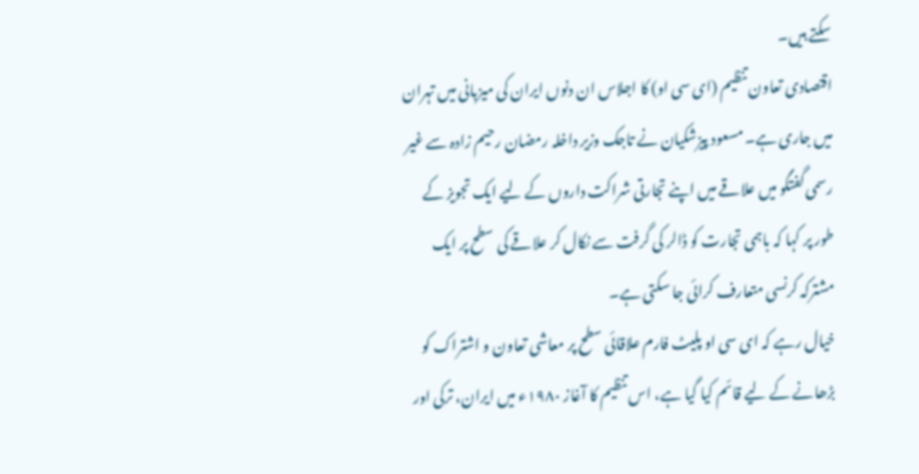سکتے ہیں۔
اقتصادی تعاون تنظیم (ای سی او) کا اجلاس ان دنوں ایران کی میزبانی میں تہران میں جاری ہے۔ مسعود پیزشکیان نے تاجک وزیر داخلہ رمضان رحیم زادہ سے غیر رسمی گفتگو میں علاقے میں اپنے تجارتی شراکت داروں کے لیے ایک تجویز کے طور پر کہا کہ باہمی تجارت کو ڈالر کی گرفت سے نکال کر علاقے کی سطح پر ایک مشترکہ کرنسی متعارف کرائی جا سکتی ہے۔
خیال رہے کہ ای سی او پلیٹ فارم علاقائی سطح پر معاشی تعاون و اشتراک کو بڑھانے کے لیے قائم کیا گیا ہے، اس تنظیم کا آغاز ۱۹۸۰ء میں ایران، ترکی اور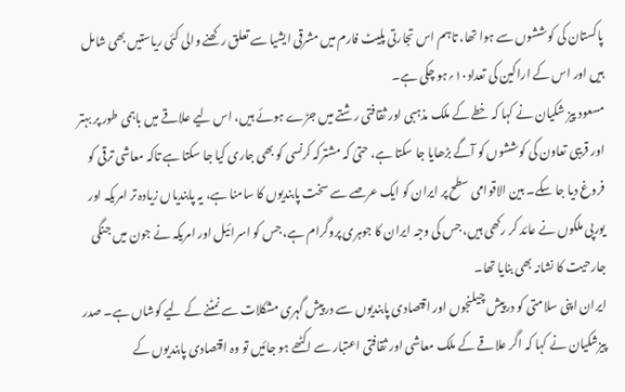پاکستان کی کوششوں سے ہوا تھا، تاہم اس تجارتی پلیٹ فارم میں مشرقی ایشیا سے تعلق رکھنے والی کئی ریاستیں بھی شامل ہیں اور اس کے اراکین کی تعداد۱۰؍ہو چکی ہے۔
مسعود پیز شکیان نے کہا کہ خطے کے ملک مذہبی اور ثقافتی رشتے میں جڑے ہوئے ہیں، اس لیے علاقے میں باہمی طور پر بہتر اور قریبی تعاون کی کوششوں کو آگے بڑھایا جا سکتا ہے، حتیٰ کہ مشترکہ کرنسی کو بھی جاری کیا جا سکتا ہے تاکہ معاشی ترقی کو فروغ دیا جا سکے۔ بین الاقوامی سطح پر ایران کو ایک عرصے سے سخت پابندیوں کا سامنا ہے، یہ پابندیاں زیادہ تر امریکہ اور یورپی ملکوں نے عائد کر رکھی ہیں، جس کی وجہ ایران کا جوہری پروگرام ہے، جس کو اسرائیل اور امریکہ نے جون میں جنگی جارحیت کا نشانہ بھی بنایا تھا۔
ایران اپنی سلامتی کو درپیش چیلنجوں اور اقتصادی پابندیوں سے درپیش گہری مشکلات سے نمٹنے کے لیے کوشاں ہے۔ صدر پیزشکیان نے کہا کہ اگر علاقے کے ملک معاشی اور ثقافتی اعتبار سے اکٹھے ہو جائیں تو وہ اقتصادی پابندیوں کے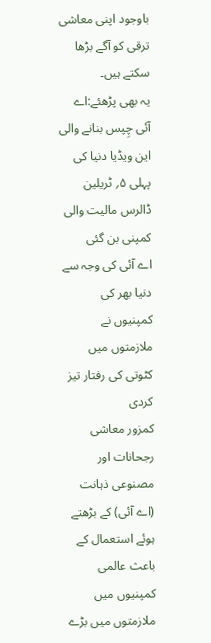باوجود اپنی معاشی ترقی کو آگے بڑھا سکتے ہیں۔
یہ بھی پڑھئے:اے آئی چِپس بنانے والی این ویڈیا دنیا کی پہلی ۵؍ ٹریلین ڈالرس مالیت والی کمپنی بن گئی
اے آئی کی وجہ سے دنیا بھر کی کمپنیوں نے ملازمتوں میں کٹوتی کی رفتار تیز کردی
کمزور معاشی رجحانات اور مصنوعی ذہانت (اے آئی) کے بڑھتے ہوئے استعمال کے باعث عالمی کمپنیوں میں ملازمتوں میں بڑے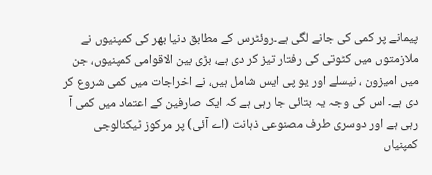پیمانے پر کمی کی جانے لگی ہے۔روئٹرس کے مطابق دنیا بھر کی کمپنیوں نے ملازمتوں میں کٹوتی کی رفتار تیز کر دی ہے، بڑی بین الاقوامی کمپنیوں، جن میں امیزون ، نیسلے اور یو پی ایس شامل ہیں، نے اخراجات میں کمی شروع کر دی ہے۔ اس کی وجہ یہ بتائی جا رہی ہے کہ ایک صارفین کے اعتماد میں کمی آ رہی ہے اور دوسری طرف مصنوعی ذہانت (اے آئی) پر مرکوز ٹیکنالوجی کمپنیاں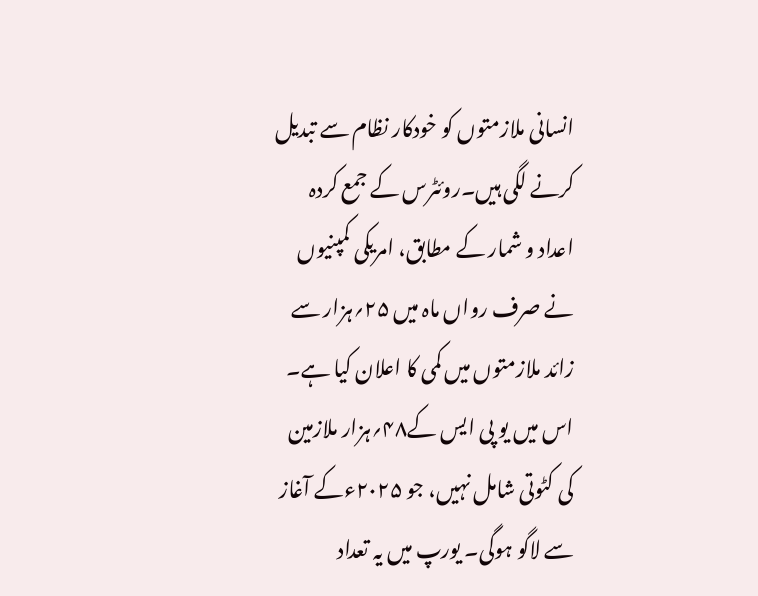انسانی ملازمتوں کو خودکار نظام سے تبدیل کرنے لگی ہیں۔روئٹرس کے جمع کردہ اعداد و شمار کے مطابق، امریکی کمپنیوں نے صرف رواں ماہ میں ۲۵؍ہزار سے زائد ملازمتوں میں کمی کا اعلان کیا ہے۔ اس میں یو پی ایس کے۴۸؍ہزار ملازمین کی کٹوتی شامل نہیں، جو ۲۰۲۵ءکے آغاز سے لاگو ہوگی۔ یورپ میں یہ تعداد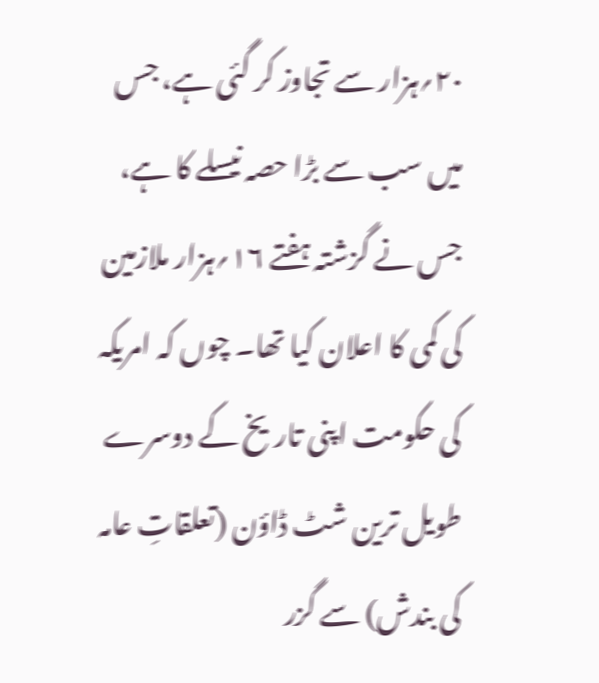۲۰؍ہزار سے تجاوز کر گئی ہے، جس میں سب سے بڑا حصہ نیسلے کا ہے، جس نے گزشتہ ہفتے ۱۶؍ہزار ملازمین کی کمی کا اعلان کیا تھا۔ چوں کہ امریکہ کی حکومت اپنی تاریخ کے دوسرے طویل ترین شٹ ڈاؤن (تعلقاتِ عامہ کی بندش) سے گزر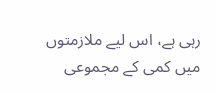رہی ہے، اس لیے ملازمتوں میں کمی کے مجموعی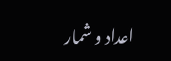اعداد و شمار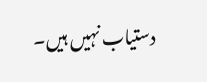دستیاب نہیں ہیں۔